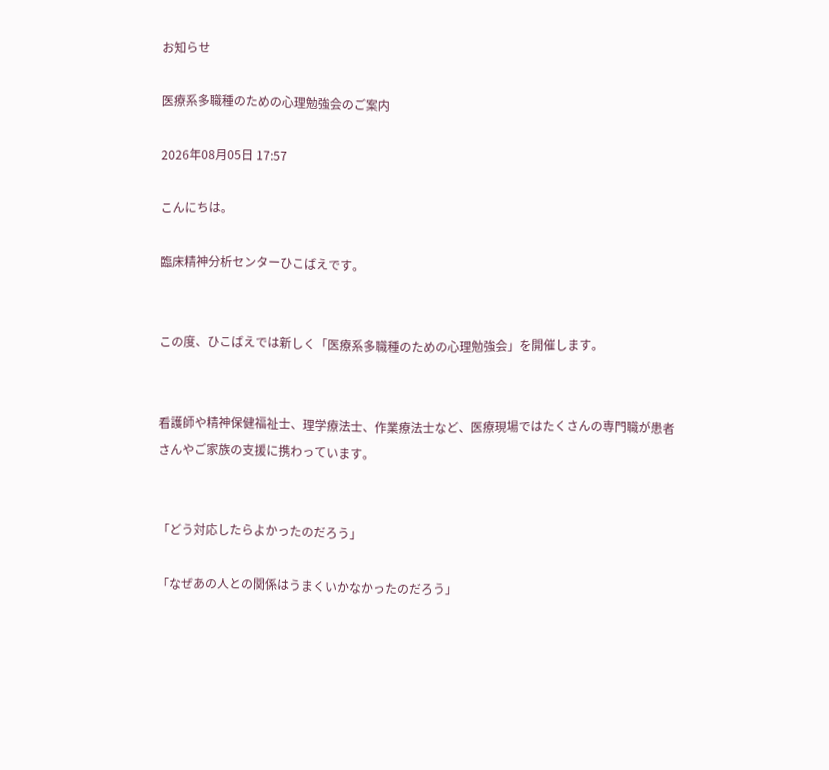お知らせ

医療系多職種のための心理勉強会のご案内

2026年08月05日 17:57

こんにちは。

臨床精神分析センターひこばえです。


この度、ひこばえでは新しく「医療系多職種のための心理勉強会」を開催します。


看護師や精神保健福祉士、理学療法士、作業療法士など、医療現場ではたくさんの専門職が患者さんやご家族の支援に携わっています。


「どう対応したらよかったのだろう」

「なぜあの人との関係はうまくいかなかったのだろう」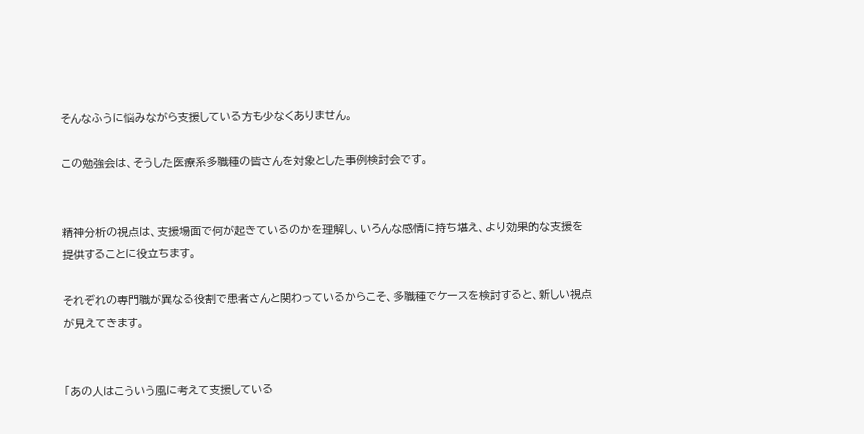そんなふうに悩みながら支援している方も少なくありません。

この勉強会は、そうした医療系多職種の皆さんを対象とした事例検討会です。


精神分析の視点は、支援場面で何が起きているのかを理解し、いろんな感情に持ち堪え、より効果的な支援を提供することに役立ちます。

それぞれの専門職が異なる役割で患者さんと関わっているからこそ、多職種でケースを検討すると、新しい視点が見えてきます。


「あの人はこういう風に考えて支援している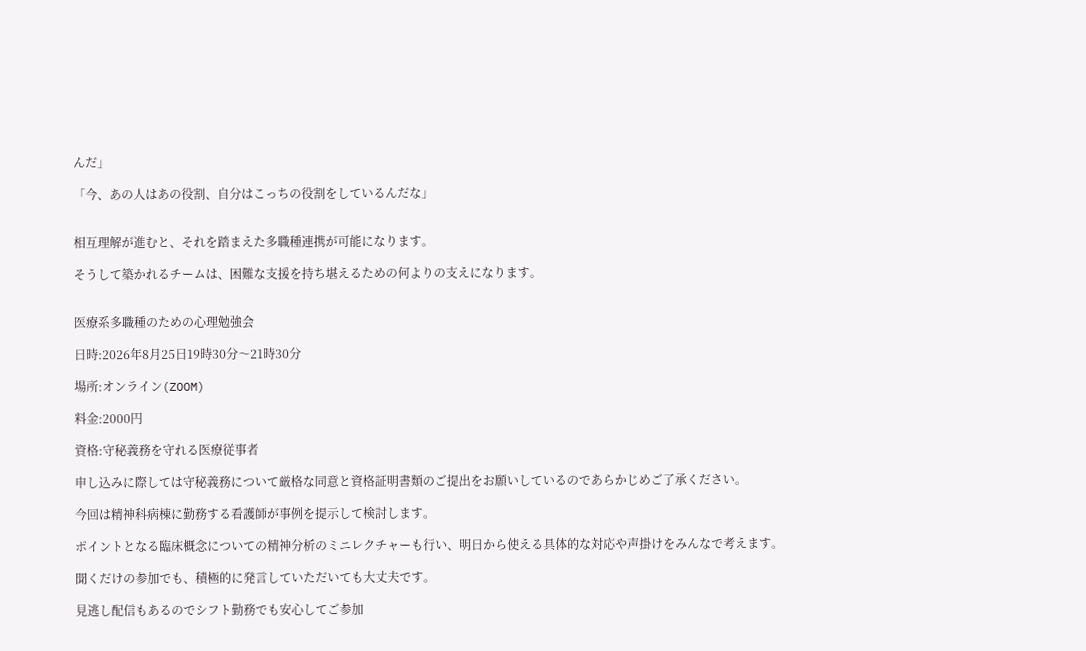んだ」

「今、あの人はあの役割、自分はこっちの役割をしているんだな」


相互理解が進むと、それを踏まえた多職種連携が可能になります。

そうして築かれるチームは、困難な支援を持ち堪えるための何よりの支えになります。


医療系多職種のための心理勉強会

日時:2026年8月25日19時30分〜21時30分

場所:オンライン(ZOOM)

料金:2000円

資格:守秘義務を守れる医療従事者

申し込みに際しては守秘義務について厳格な同意と資格証明書類のご提出をお願いしているのであらかじめご了承ください。

今回は精神科病棟に勤務する看護師が事例を提示して検討します。

ポイントとなる臨床概念についての精神分析のミニレクチャーも行い、明日から使える具体的な対応や声掛けをみんなで考えます。

聞くだけの参加でも、積極的に発言していただいても大丈夫です。

見逃し配信もあるのでシフト勤務でも安心してご参加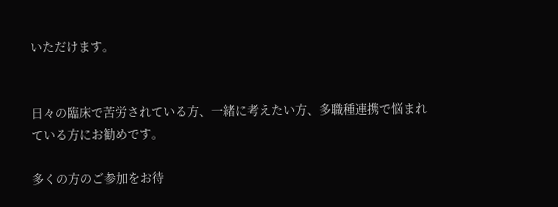いただけます。


日々の臨床で苦労されている方、一緒に考えたい方、多職種連携で悩まれている方にお勧めです。

多くの方のご参加をお待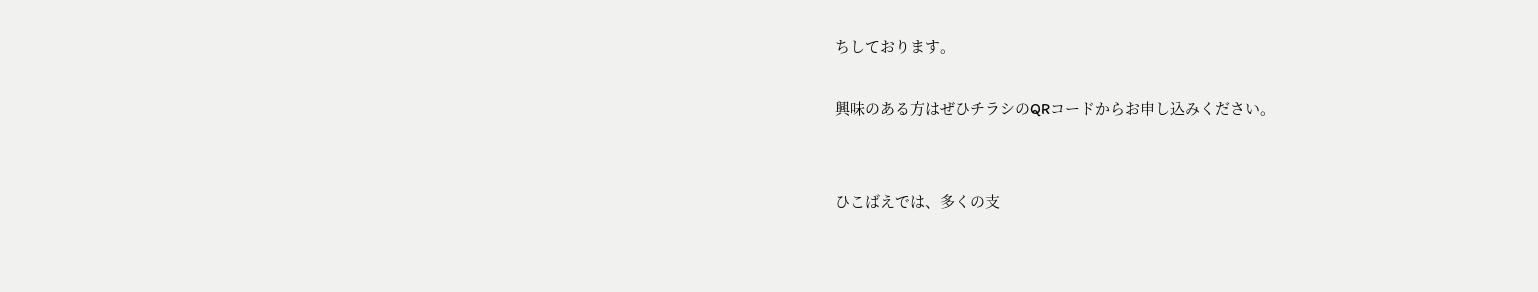ちしております。

興味のある方はぜひチラシのQRコードからお申し込みください。


ひこばえでは、多くの支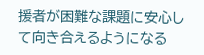援者が困難な課題に安心して向き合えるようになる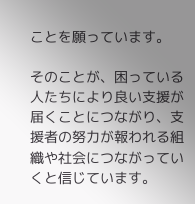ことを願っています。

そのことが、困っている人たちにより良い支援が届くことにつながり、支援者の努力が報われる組織や社会につながっていくと信じています。